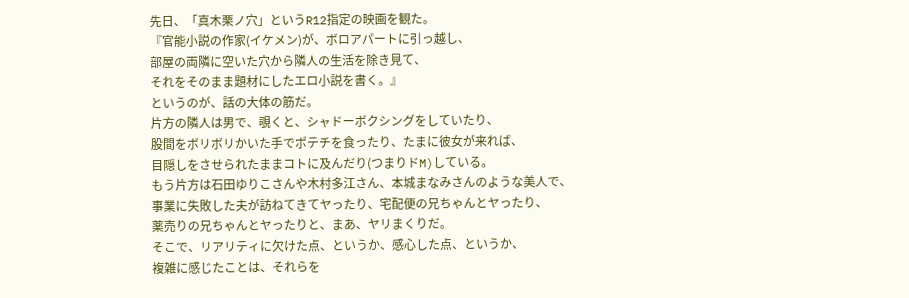先日、「真木栗ノ穴」というR12指定の映画を観た。
『官能小説の作家(イケメン)が、ボロアパートに引っ越し、
部屋の両隣に空いた穴から隣人の生活を除き見て、
それをそのまま題材にしたエロ小説を書く。』
というのが、話の大体の筋だ。
片方の隣人は男で、覗くと、シャドーボクシングをしていたり、
股間をボリボリかいた手でポテチを食ったり、たまに彼女が来れば、
目隠しをさせられたままコトに及んだり(つまりドM)している。
もう片方は石田ゆりこさんや木村多江さん、本城まなみさんのような美人で、
事業に失敗した夫が訪ねてきてヤったり、宅配便の兄ちゃんとヤったり、
薬売りの兄ちゃんとヤったりと、まあ、ヤリまくりだ。
そこで、リアリティに欠けた点、というか、感心した点、というか、
複雑に感じたことは、それらを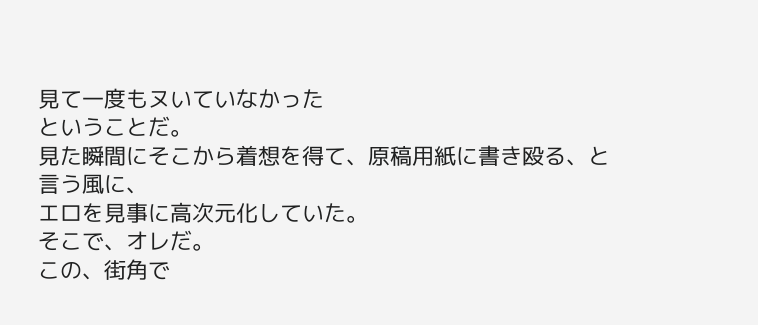見て一度もヌいていなかった
ということだ。
見た瞬間にそこから着想を得て、原稿用紙に書き殴る、と言う風に、
エロを見事に高次元化していた。
そこで、オレだ。
この、街角で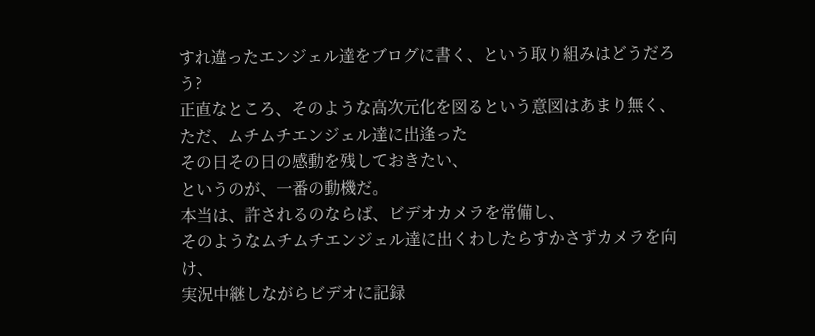すれ違ったエンジェル達をブログに書く、という取り組みはどうだろう?
正直なところ、そのような高次元化を図るという意図はあまり無く、
ただ、ムチムチエンジェル達に出逢った
その日その日の感動を残しておきたい、
というのが、一番の動機だ。
本当は、許されるのならば、ビデオカメラを常備し、
そのようなムチムチエンジェル達に出くわしたらすかさずカメラを向け、
実況中継しながらビデオに記録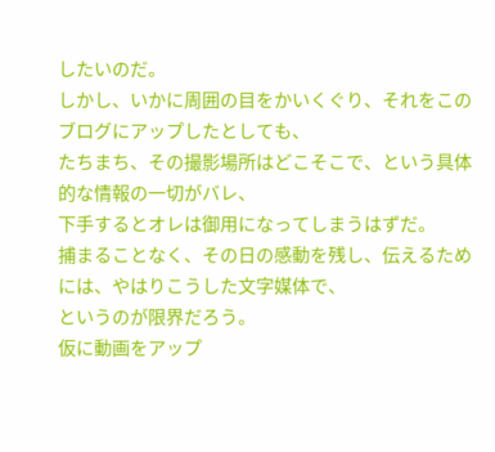したいのだ。
しかし、いかに周囲の目をかいくぐり、それをこのブログにアップしたとしても、
たちまち、その撮影場所はどこそこで、という具体的な情報の一切がバレ、
下手するとオレは御用になってしまうはずだ。
捕まることなく、その日の感動を残し、伝えるためには、やはりこうした文字媒体で、
というのが限界だろう。
仮に動画をアップ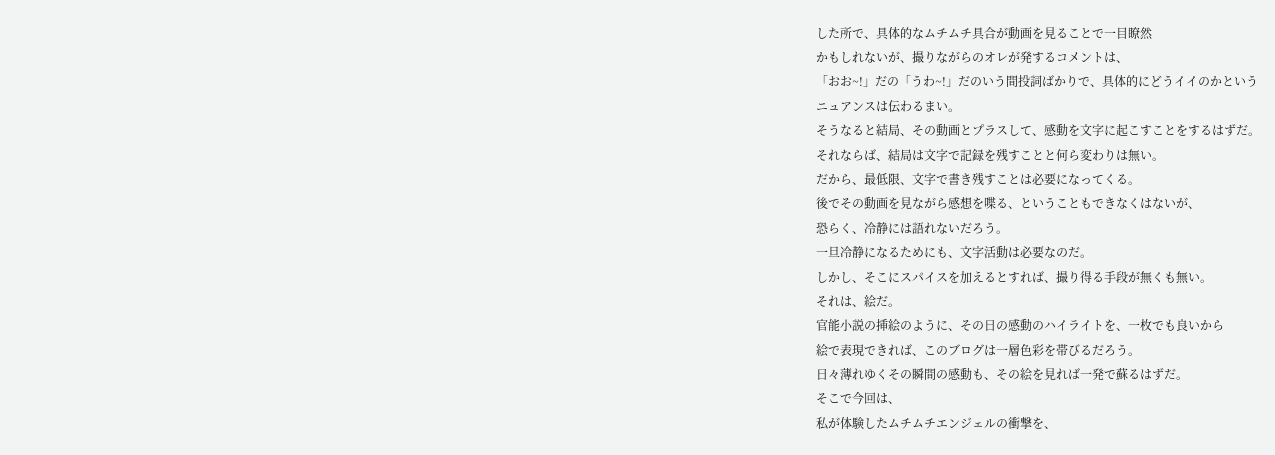した所で、具体的なムチムチ具合が動画を見ることで一目瞭然
かもしれないが、撮りながらのオレが発するコメントは、
「おお~!」だの「うわ~!」だのいう間投詞ばかりで、具体的にどうイイのかという
ニュアンスは伝わるまい。
そうなると結局、その動画とプラスして、感動を文字に起こすことをするはずだ。
それならば、結局は文字で記録を残すことと何ら変わりは無い。
だから、最低限、文字で書き残すことは必要になってくる。
後でその動画を見ながら感想を喋る、ということもできなくはないが、
恐らく、冷静には語れないだろう。
一旦冷静になるためにも、文字活動は必要なのだ。
しかし、そこにスパイスを加えるとすれば、撮り得る手段が無くも無い。
それは、絵だ。
官能小説の挿絵のように、その日の感動のハイライトを、一枚でも良いから
絵で表現できれば、このブログは一層色彩を帯びるだろう。
日々薄れゆくその瞬間の感動も、その絵を見れば一発で蘇るはずだ。
そこで今回は、
私が体験したムチムチエンジェルの衝撃を、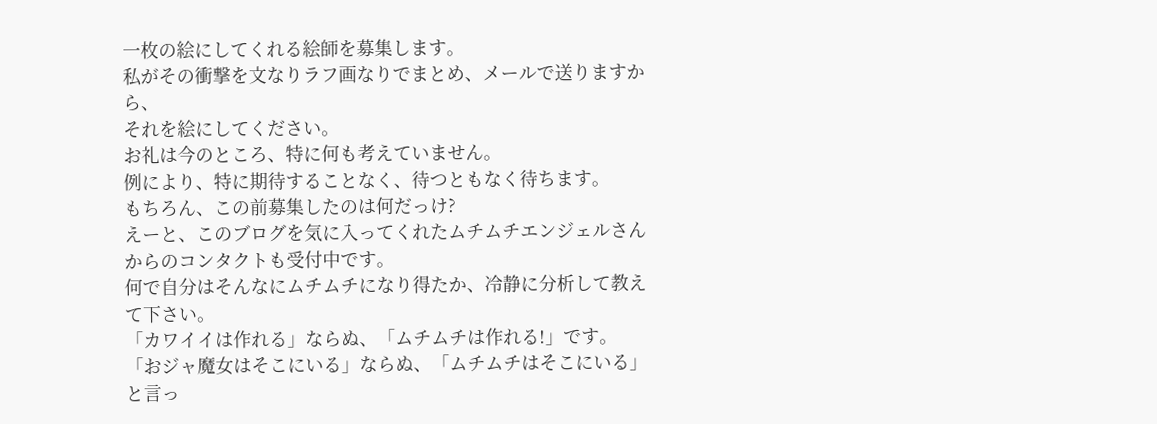一枚の絵にしてくれる絵師を募集します。
私がその衝撃を文なりラフ画なりでまとめ、メールで送りますから、
それを絵にしてください。
お礼は今のところ、特に何も考えていません。
例により、特に期待することなく、待つともなく待ちます。
もちろん、この前募集したのは何だっけ?
えーと、このブログを気に入ってくれたムチムチエンジェルさん
からのコンタクトも受付中です。
何で自分はそんなにムチムチになり得たか、冷静に分析して教えて下さい。
「カワイイは作れる」ならぬ、「ムチムチは作れる!」です。
「おジャ魔女はそこにいる」ならぬ、「ムチムチはそこにいる」
と言っ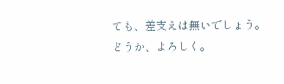ても、差支えは無いでしょう。
どうか、よろしく。